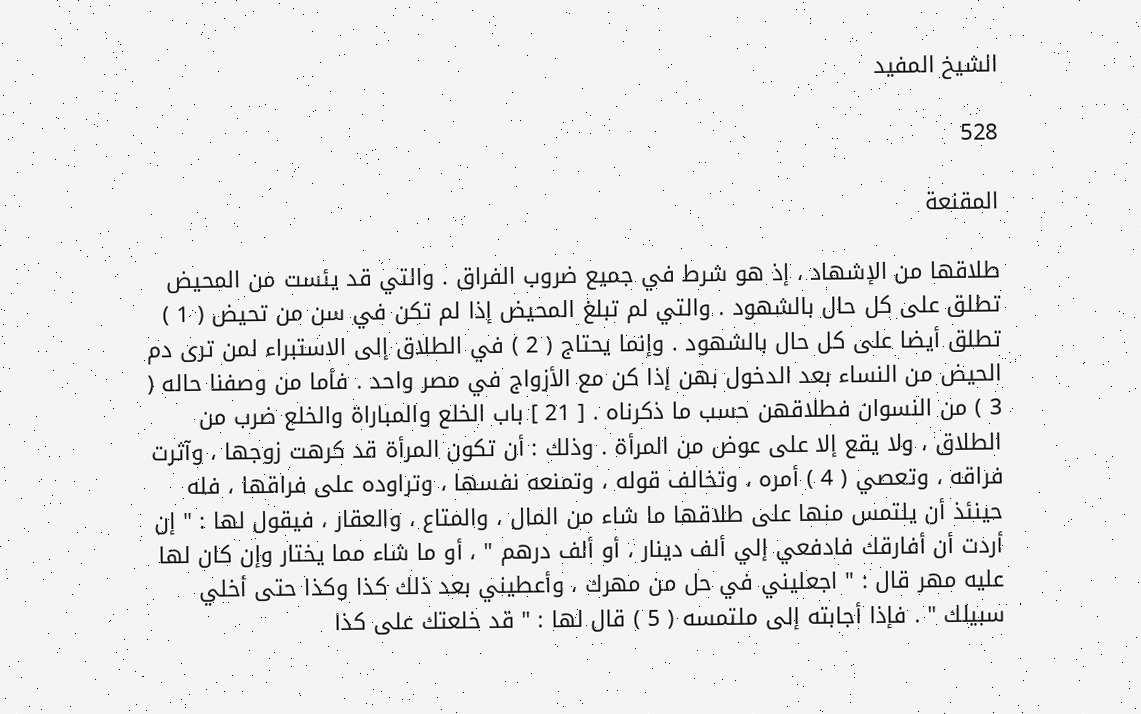الشيخ المفيد

528

المقنعة

طلاقها من الإشهاد ، إذ هو شرط في جميع ضروب الفراق . والتي قد يئست من المحيض تطلق على كل حال بالشهود . والتي لم تبلغ المحيض إذا لم تكن في سن من تحيض ( 1 ) تطلق أيضا على كل حال بالشهود . وإنما يحتاج ( 2 ) في الطلاق إلى الاستبراء لمن ترى دم الحيض من النساء بعد الدخول بهن إذا كن مع الأزواج في مصر واحد . فأما من وصفنا حاله ( 3 ) من النسوان فطلاقهن حسب ما ذكرناه . [ 21 ] باب الخلع والمباراة والخلع ضرب من الطلاق ، ولا يقع إلا على عوض من المرأة . وذلك : أن تكون المرأة قد كرهت زوجها ، وآثرت فراقه ، وتعصي ( 4 ) أمره ، وتخالف قوله ، وتمنعه نفسها ، وتراوده على فراقها ، فله حينئذ أن يلتمس منها على طلاقها ما شاء من المال ، والمتاع ، والعقار ، فيقول لها : " إن أردت أن أفارقك فادفعي إلي ألف دينار ، أو ألف درهم " ، أو ما شاء مما يختار وإن كان لها عليه مهر قال : " اجعليني في حل من مهرك ، وأعطيني بعد ذلك كذا وكذا حتى أخلي سبيلك " . فإذا أجابته إلى ملتمسه ( 5 ) قال لها : " قد خلعتك على كذا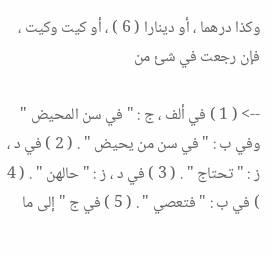وكذا درهما ، أو دينارا ( 6 ) ، أو كيت وكيت ، فإن رجعت في شئ من

--> ( 1 ) في ألف ، ج : " في سن المحيض " وفي ب : " في سن من يحيض " . ( 2 ) في د ، ز : " تحتاج " . ( 3 ) في د ، ز : " حالهن " . ( 4 ) في ب : " فتعصي " . ( 5 ) في ج " إلى ما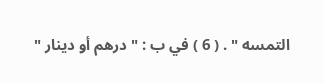التمسه " . ( 6 ) في ب : " درهم أو دينار "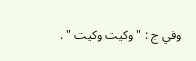وفي ج : " وكيت وكيت " .